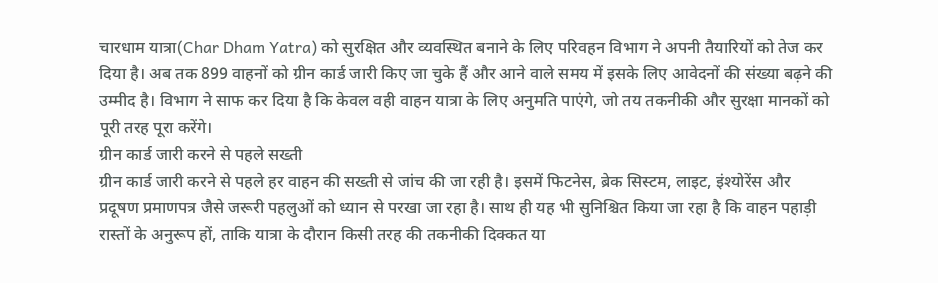चारधाम यात्रा(Char Dham Yatra) को सुरक्षित और व्यवस्थित बनाने के लिए परिवहन विभाग ने अपनी तैयारियों को तेज कर दिया है। अब तक 899 वाहनों को ग्रीन कार्ड जारी किए जा चुके हैं और आने वाले समय में इसके लिए आवेदनों की संख्या बढ़ने की उम्मीद है। विभाग ने साफ कर दिया है कि केवल वही वाहन यात्रा के लिए अनुमति पाएंगे, जो तय तकनीकी और सुरक्षा मानकों को पूरी तरह पूरा करेंगे।
ग्रीन कार्ड जारी करने से पहले सख्ती
ग्रीन कार्ड जारी करने से पहले हर वाहन की सख्ती से जांच की जा रही है। इसमें फिटनेस, ब्रेक सिस्टम, लाइट, इंश्योरेंस और प्रदूषण प्रमाणपत्र जैसे जरूरी पहलुओं को ध्यान से परखा जा रहा है। साथ ही यह भी सुनिश्चित किया जा रहा है कि वाहन पहाड़ी रास्तों के अनुरूप हों, ताकि यात्रा के दौरान किसी तरह की तकनीकी दिक्कत या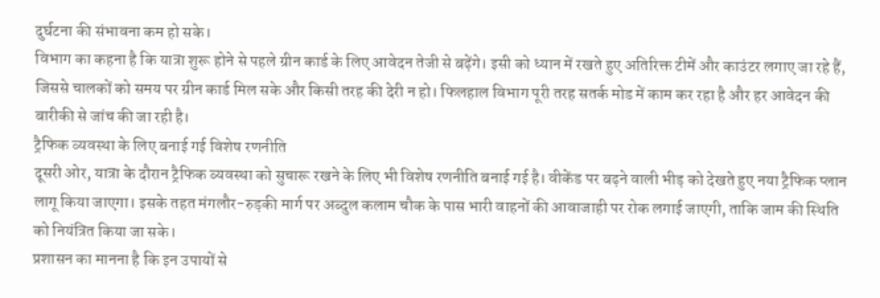दुर्घटना की संभावना कम हो सके।
विभाग का कहना है कि यात्रा शुरू होने से पहले ग्रीन कार्ड के लिए आवेदन तेजी से बढ़ेंगे। इसी को ध्यान में रखते हुए अतिरिक्त टीमें और काउंटर लगाए जा रहे हैं, जिससे चालकों को समय पर ग्रीन कार्ड मिल सके और किसी तरह की देरी न हो। फिलहाल विभाग पूरी तरह सतर्क मोड में काम कर रहा है और हर आवेदन की बारीकी से जांच की जा रही है।
ट्रैफिक व्यवस्था के लिए बनाई गई विशेष रणनीति
दूसरी ओर, यात्रा के दौरान ट्रैफिक व्यवस्था को सुचारू रखने के लिए भी विशेष रणनीति बनाई गई है। वीकेंड पर बढ़ने वाली भीड़ को देखते हुए नया ट्रैफिक प्लान लागू किया जाएगा। इसके तहत मंगलौर-रुड़की मार्ग पर अब्दुल कलाम चौक के पास भारी वाहनों की आवाजाही पर रोक लगाई जाएगी, ताकि जाम की स्थिति को नियंत्रित किया जा सके।
प्रशासन का मानना है कि इन उपायों से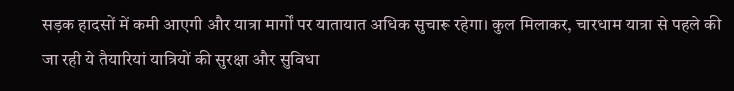सड़क हादसों में कमी आएगी और यात्रा मार्गों पर यातायात अधिक सुचारू रहेगा। कुल मिलाकर, चारधाम यात्रा से पहले की जा रही ये तैयारियां यात्रियों की सुरक्षा और सुविधा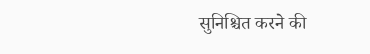सुनिश्चित करने की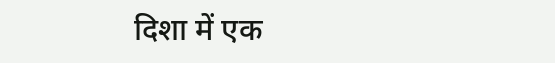दिशा में एक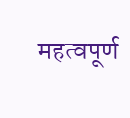महत्वपूर्ण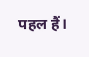पहल हैं।